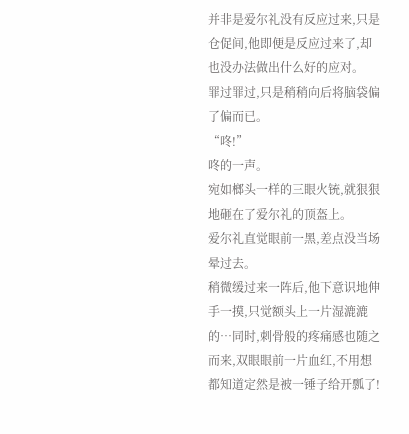并非是爱尔礼没有反应过来,只是仓促间,他即便是反应过来了,却也没办法做出什么好的应对。
罪过罪过,只是稍稍向后将脑袋偏了偏而已。
“咚!”
咚的一声。
宛如榔头一样的三眼火铳,就狠狠地砸在了爱尔礼的顶盔上。
爱尔礼直觉眼前一黑,差点没当场晕过去。
稍微缓过来一阵后,他下意识地伸手一摸,只觉额头上一片湿漉漉的…同时,刺骨般的疼痛感也随之而来,双眼眼前一片血红,不用想都知道定然是被一锤子给开瓢了!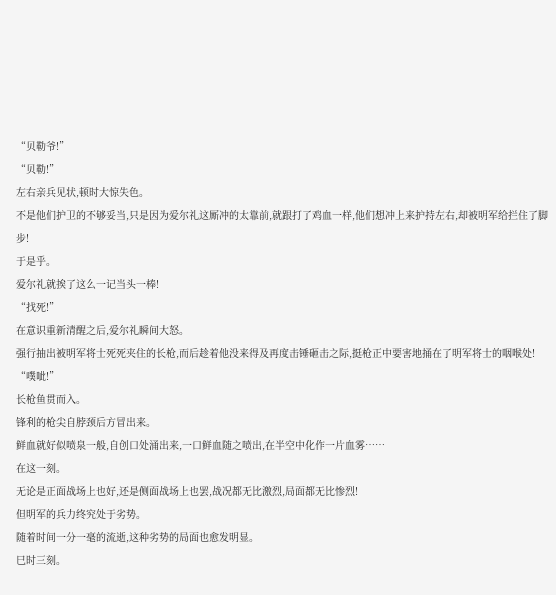“贝勒爷!”
“贝勒!”
左右亲兵见状,顿时大惊失色。
不是他们护卫的不够妥当,只是因为爱尔礼这厮冲的太靠前,就跟打了鸡血一样,他们想冲上来护持左右,却被明军给拦住了脚步!
于是乎。
爱尔礼就挨了这么一记当头一棒!
“找死!”
在意识重新清醒之后,爱尔礼瞬间大怒。
强行抽出被明军将士死死夹住的长枪,而后趁着他没来得及再度击锤砸击之际,挺枪正中要害地捅在了明军将士的咽喉处!
“噗呲!”
长枪鱼贯而入。
锋利的枪尖自脖颈后方冒出来。
鲜血就好似喷泉一般,自创口处涌出来,一口鲜血随之喷出,在半空中化作一片血雾……
在这一刻。
无论是正面战场上也好,还是侧面战场上也罢,战况都无比激烈,局面都无比惨烈!
但明军的兵力终究处于劣势。
随着时间一分一毫的流逝,这种劣势的局面也愈发明显。
巳时三刻。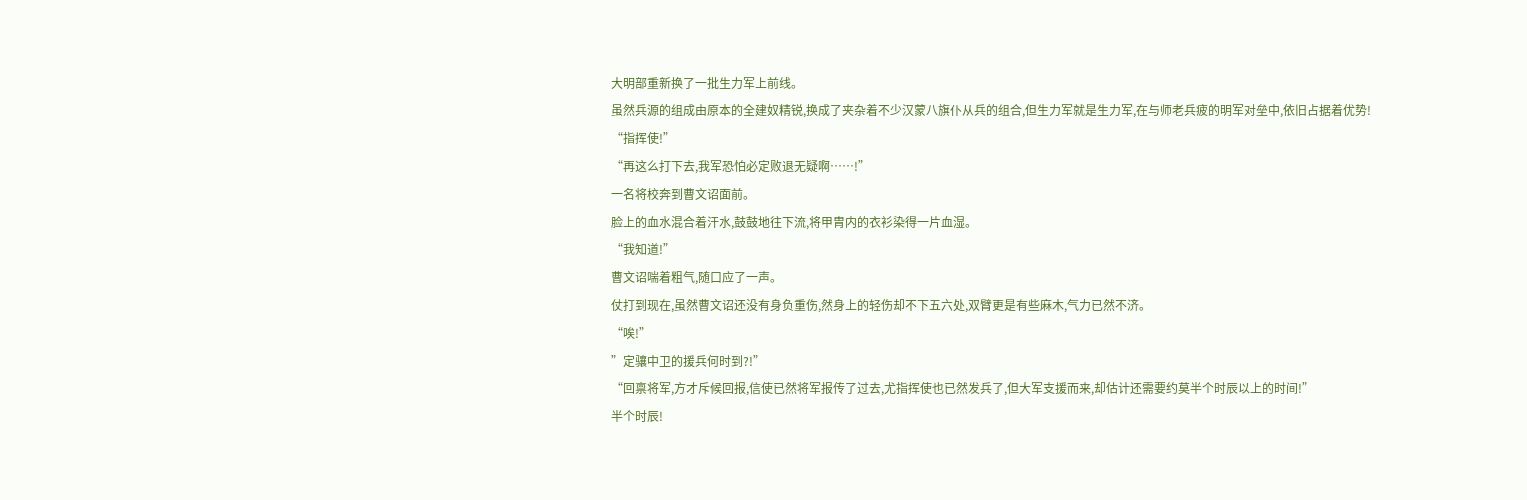大明部重新换了一批生力军上前线。
虽然兵源的组成由原本的全建奴精锐,换成了夹杂着不少汉蒙八旗仆从兵的组合,但生力军就是生力军,在与师老兵疲的明军对垒中,依旧占据着优势!
“指挥使!”
“再这么打下去,我军恐怕必定败退无疑啊……!”
一名将校奔到曹文诏面前。
脸上的血水混合着汗水,鼓鼓地往下流,将甲胄内的衣衫染得一片血湿。
“我知道!”
曹文诏喘着粗气,随口应了一声。
仗打到现在,虽然曹文诏还没有身负重伤,然身上的轻伤却不下五六处,双臂更是有些麻木,气力已然不济。
“唉!”
”定骧中卫的援兵何时到?!”
“回禀将军,方才斥候回报,信使已然将军报传了过去,尤指挥使也已然发兵了,但大军支援而来,却估计还需要约莫半个时辰以上的时间!”
半个时辰!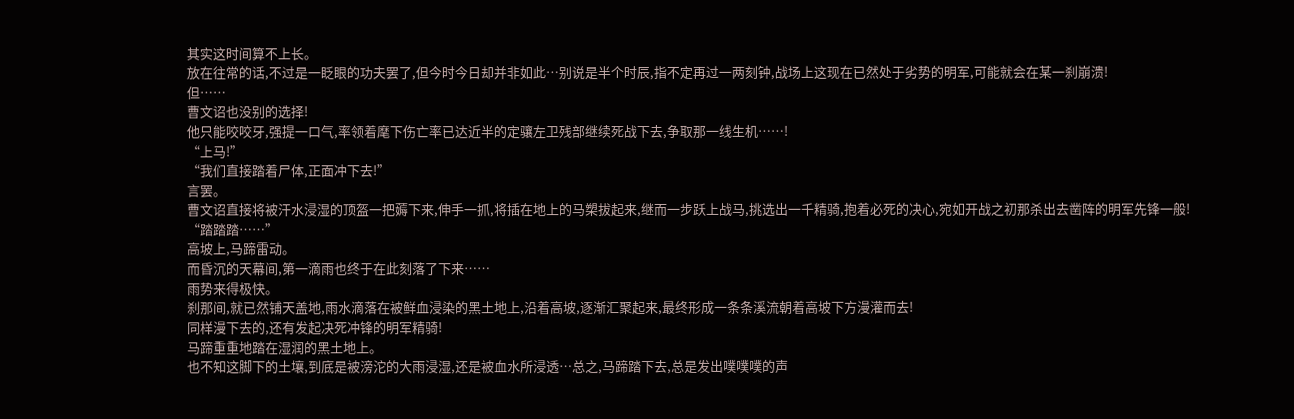其实这时间算不上长。
放在往常的话,不过是一眨眼的功夫罢了,但今时今日却并非如此…别说是半个时辰,指不定再过一两刻钟,战场上这现在已然处于劣势的明军,可能就会在某一刹崩溃!
但……
曹文诏也没别的选择!
他只能咬咬牙,强提一口气,率领着麾下伤亡率已达近半的定骧左卫残部继续死战下去,争取那一线生机……!
“上马!”
“我们直接踏着尸体,正面冲下去!”
言罢。
曹文诏直接将被汗水浸湿的顶盔一把薅下来,伸手一抓,将插在地上的马槊拔起来,继而一步跃上战马,挑选出一千精骑,抱着必死的决心,宛如开战之初那杀出去凿阵的明军先锋一般!
“踏踏踏……”
高坡上,马蹄雷动。
而昏沉的天幕间,第一滴雨也终于在此刻落了下来……
雨势来得极快。
刹那间,就已然铺天盖地,雨水滴落在被鲜血浸染的黑土地上,沿着高坡,逐渐汇聚起来,最终形成一条条溪流朝着高坡下方漫灌而去!
同样漫下去的,还有发起决死冲锋的明军精骑!
马蹄重重地踏在湿润的黑土地上。
也不知这脚下的土壤,到底是被滂沱的大雨浸湿,还是被血水所浸透…总之,马蹄踏下去,总是发出噗噗噗的声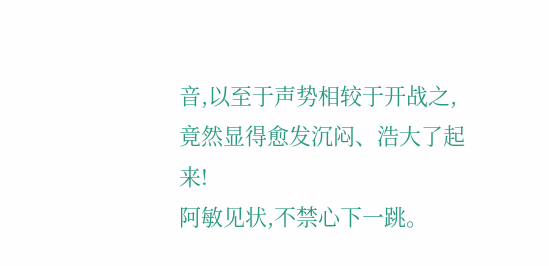音,以至于声势相较于开战之,竟然显得愈发沉闷、浩大了起来!
阿敏见状,不禁心下一跳。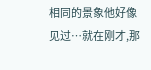相同的景象他好像见过…就在刚才,那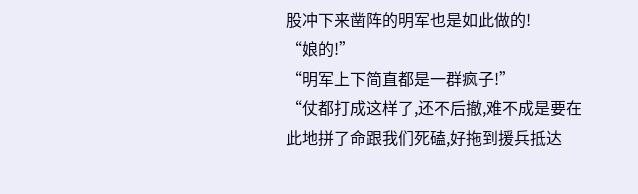股冲下来凿阵的明军也是如此做的!
“娘的!”
“明军上下简直都是一群疯子!”
“仗都打成这样了,还不后撤,难不成是要在此地拼了命跟我们死磕,好拖到援兵抵达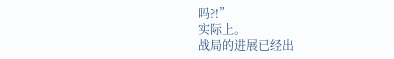吗?!”
实际上。
战局的进展已经出